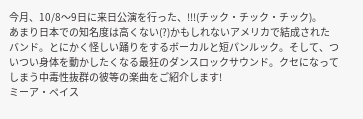今月、10/8〜9日に来日公演を行った、!!!(チック・チック・チック)。
あまり日本での知名度は高くない(?)かもしれないアメリカで結成されたバンド。とにかく怪しい踊りをするボーカルと短パンルック。そして、ついつい身体を動かしたくなる最狂のダンスロックサウンド。クセになってしまう中毒性抜群の彼等の楽曲をご紹介します!
ミーア・ペイス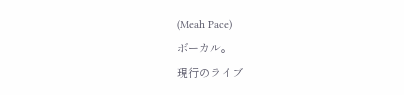(Meah Pace)
ボーカル。
現行のライブ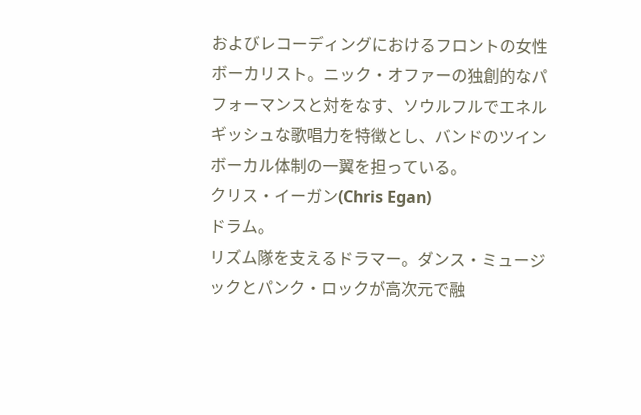およびレコーディングにおけるフロントの女性ボーカリスト。ニック・オファーの独創的なパフォーマンスと対をなす、ソウルフルでエネルギッシュな歌唱力を特徴とし、バンドのツインボーカル体制の一翼を担っている。
クリス・イーガン(Chris Egan)
ドラム。
リズム隊を支えるドラマー。ダンス・ミュージックとパンク・ロックが高次元で融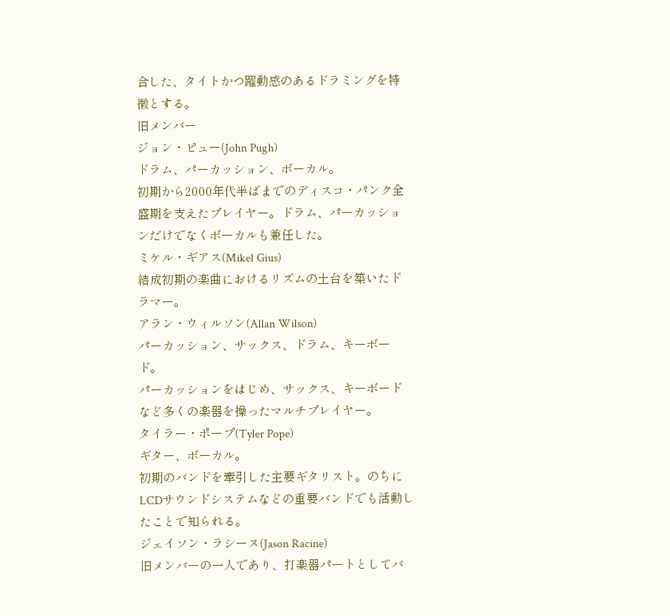合した、タイトかつ躍動感のあるドラミングを特徴とする。
旧メンバー
ジョン・ピュー(John Pugh)
ドラム、パーカッション、ボーカル。
初期から2000年代半ばまでのディスコ・パンク全盛期を支えたプレイヤー。ドラム、パーカッションだけでなくボーカルも兼任した。
ミケル・ギアス(Mikel Gius)
結成初期の楽曲におけるリズムの土台を築いたドラマー。
アラン・ウィルソン(Allan Wilson)
パーカッション、サックス、ドラム、キーボード。
パーカッションをはじめ、サックス、キーボードなど多くの楽器を操ったマルチプレイヤー。
タイラー・ポープ(Tyler Pope)
ギター、ボーカル。
初期のバンドを牽引した主要ギタリスト。のちにLCDサウンドシステムなどの重要バンドでも活動したことで知られる。
ジェイソン・ラシーヌ(Jason Racine)
旧メンバーの一人であり、打楽器パートとしてバ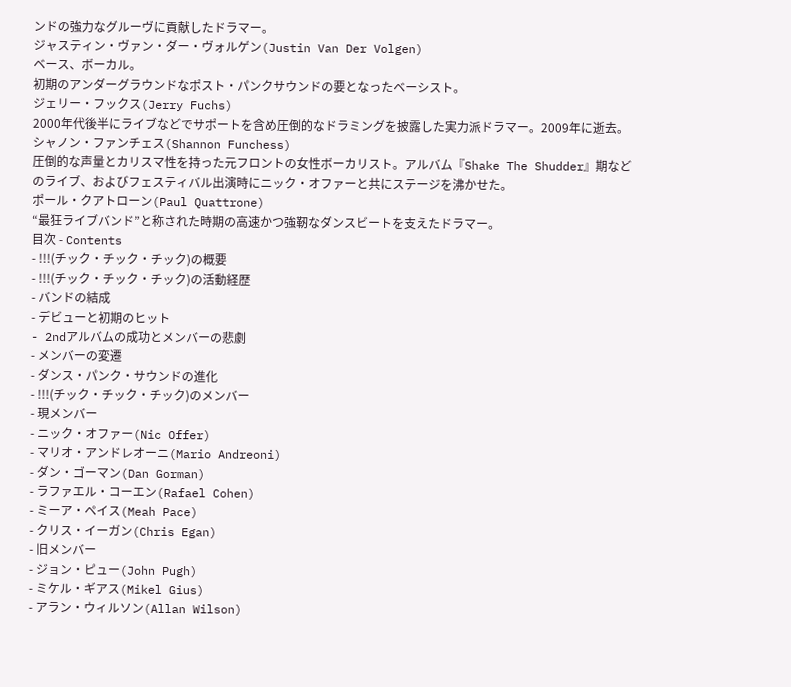ンドの強力なグルーヴに貢献したドラマー。
ジャスティン・ヴァン・ダー・ヴォルゲン(Justin Van Der Volgen)
ベース、ボーカル。
初期のアンダーグラウンドなポスト・パンクサウンドの要となったベーシスト。
ジェリー・フックス(Jerry Fuchs)
2000年代後半にライブなどでサポートを含め圧倒的なドラミングを披露した実力派ドラマー。2009年に逝去。
シャノン・ファンチェス(Shannon Funchess)
圧倒的な声量とカリスマ性を持った元フロントの女性ボーカリスト。アルバム『Shake The Shudder』期などのライブ、およびフェスティバル出演時にニック・オファーと共にステージを沸かせた。
ポール・クアトローン(Paul Quattrone)
“最狂ライブバンド”と称された時期の高速かつ強靭なダンスビートを支えたドラマー。
目次 - Contents
- !!!(チック・チック・チック)の概要
- !!!(チック・チック・チック)の活動経歴
- バンドの結成
- デビューと初期のヒット
- 2ndアルバムの成功とメンバーの悲劇
- メンバーの変遷
- ダンス・パンク・サウンドの進化
- !!!(チック・チック・チック)のメンバー
- 現メンバー
- ニック・オファー(Nic Offer)
- マリオ・アンドレオーニ(Mario Andreoni)
- ダン・ゴーマン(Dan Gorman)
- ラファエル・コーエン(Rafael Cohen)
- ミーア・ペイス(Meah Pace)
- クリス・イーガン(Chris Egan)
- 旧メンバー
- ジョン・ピュー(John Pugh)
- ミケル・ギアス(Mikel Gius)
- アラン・ウィルソン(Allan Wilson)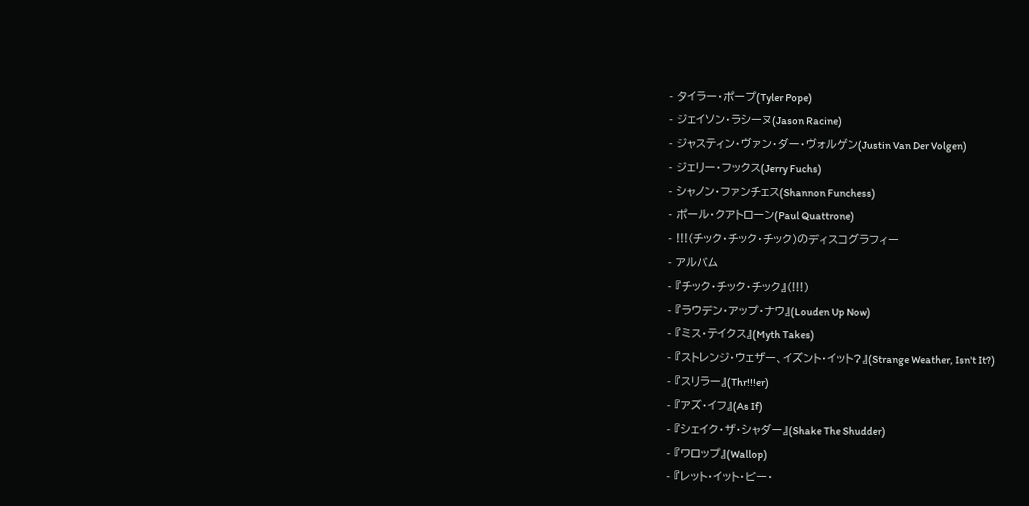- タイラー・ポープ(Tyler Pope)
- ジェイソン・ラシーヌ(Jason Racine)
- ジャスティン・ヴァン・ダー・ヴォルゲン(Justin Van Der Volgen)
- ジェリー・フックス(Jerry Fuchs)
- シャノン・ファンチェス(Shannon Funchess)
- ポール・クアトローン(Paul Quattrone)
- !!!(チック・チック・チック)のディスコグラフィー
- アルバム
- 『チック・チック・チック』(!!!)
- 『ラウデン・アップ・ナウ』(Louden Up Now)
- 『ミス・テイクス』(Myth Takes)
- 『ストレンジ・ウェザー、イズント・イット?』(Strange Weather, Isn't It?)
- 『スリラー』(Thr!!!er)
- 『アズ・イフ』(As If)
- 『シェイク・ザ・シャダー』(Shake The Shudder)
- 『ワロップ』(Wallop)
- 『レット・イット・ビー・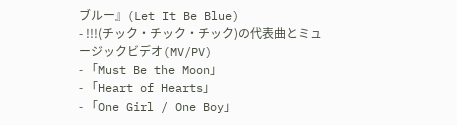ブルー』(Let It Be Blue)
- !!!(チック・チック・チック)の代表曲とミュージックビデオ(MV/PV)
- 「Must Be the Moon」
- 「Heart of Hearts」
- 「One Girl / One Boy」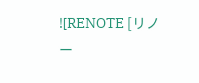![RENOTE [リノー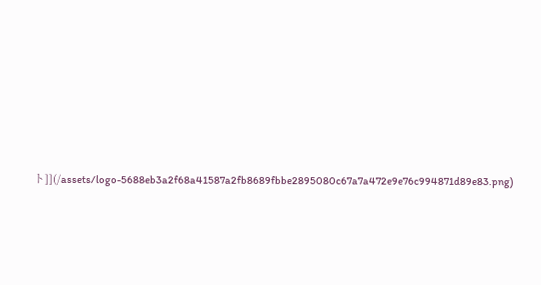ト]](/assets/logo-5688eb3a2f68a41587a2fb8689fbbe2895080c67a7a472e9e76c994871d89e83.png)